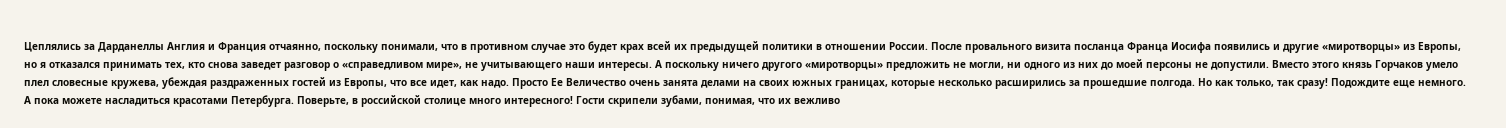Цеплялись за Дарданеллы Англия и Франция отчаянно, поскольку понимали, что в противном случае это будет крах всей их предыдущей политики в отношении России. После провального визита посланца Франца Иосифа появились и другие «миротворцы» из Европы, но я отказался принимать тех, кто снова заведет разговор о «справедливом мире», не учитывающего наши интересы. А поскольку ничего другого «миротворцы» предложить не могли, ни одного из них до моей персоны не допустили. Вместо этого князь Горчаков умело плел словесные кружева, убеждая раздраженных гостей из Европы, что все идет, как надо. Просто Ее Величество очень занята делами на своих южных границах, которые несколько расширились за прошедшие полгода. Но как только, так сразу! Подождите еще немного. А пока можете насладиться красотами Петербурга. Поверьте, в российской столице много интересного! Гости скрипели зубами, понимая, что их вежливо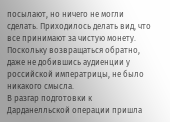посылают, но ничего не могли сделать. Приходилось делать вид, что все принимают за чистую монету. Поскольку возвращаться обратно, даже не добившись аудиенции у российской императрицы, не было никакого смысла.
В разгар подготовки к Дарданелльской операции пришла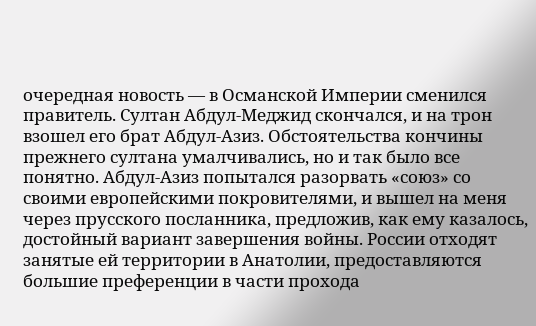очередная новость — в Османской Империи сменился правитель. Султан Абдул-Меджид скончался, и на трон взошел его брат Абдул-Азиз. Обстоятельства кончины прежнего султана умалчивались, но и так было все понятно. Абдул-Азиз попытался разорвать «союз» со своими европейскими покровителями, и вышел на меня через прусского посланника, предложив, как ему казалось, достойный вариант завершения войны. России отходят занятые ей территории в Анатолии, предоставляются большие преференции в части прохода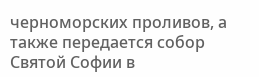черноморских проливов, а также передается собор Святой Софии в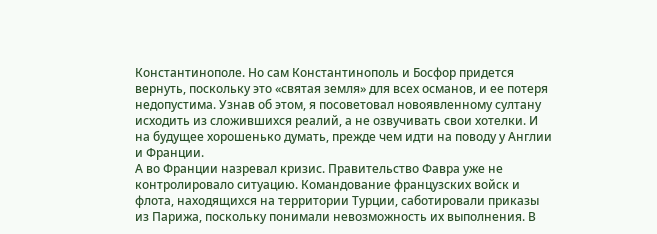Константинополе. Но сам Константинополь и Босфор придется вернуть, поскольку это «святая земля» для всех османов, и ее потеря недопустима. Узнав об этом, я посоветовал новоявленному султану исходить из сложившихся реалий, а не озвучивать свои хотелки. И на будущее хорошенько думать, прежде чем идти на поводу у Англии и Франции.
А во Франции назревал кризис. Правительство Фавра уже не контролировало ситуацию. Командование французских войск и флота, находящихся на территории Турции, саботировали приказы из Парижа, поскольку понимали невозможность их выполнения. В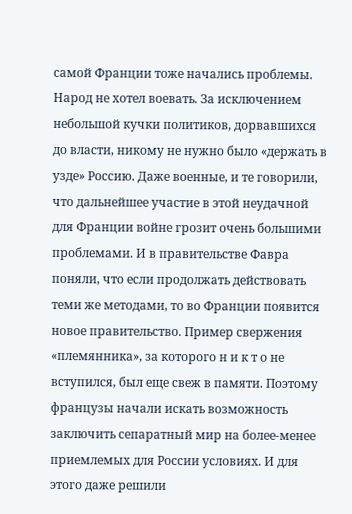самой Франции тоже начались проблемы. Народ не хотел воевать. За исключением небольшой кучки политиков, дорвавшихся до власти, никому не нужно было «держать в узде» Россию. Даже военные, и те говорили, что дальнейшее участие в этой неудачной для Франции войне грозит очень большими проблемами. И в правительстве Фавра поняли, что если продолжать действовать теми же методами, то во Франции появится новое правительство. Пример свержения «племянника», за которого н и к т о не вступился, был еще свеж в памяти. Поэтому французы начали искать возможность заключить сепаратный мир на более-менее приемлемых для России условиях. И для этого даже решили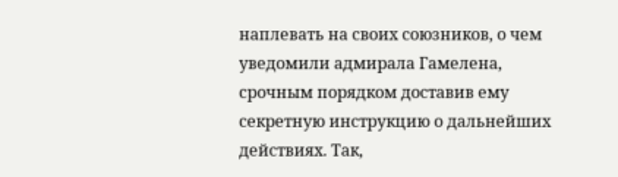наплевать на своих союзников, о чем уведомили адмирала Гамелена, срочным порядком доставив ему секретную инструкцию о дальнейших действиях. Так,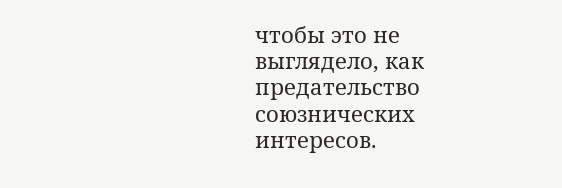чтобы это не выглядело, как предательство союзнических интересов.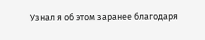Узнал я об этом заранее благодаря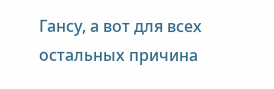Гансу, а вот для всех остальных причина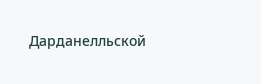Дарданелльской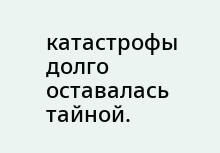катастрофы долго оставалась тайной.